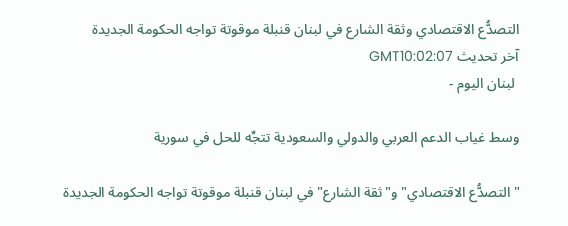التصدُّع الاقتصادي وثقة الشارع في لبنان قنبلة موقوتة تواجه الحكومة الجديدة
آخر تحديث GMT10:02:07
 لبنان اليوم -

وسط غياب الدعم العربي والدولي والسعودية تتجِّه للحل في سورية

"التصدُّع الاقتصادي" و"ثقة الشارع" في لبنان قنبلة موقوتة تواجه الحكومة الجديدة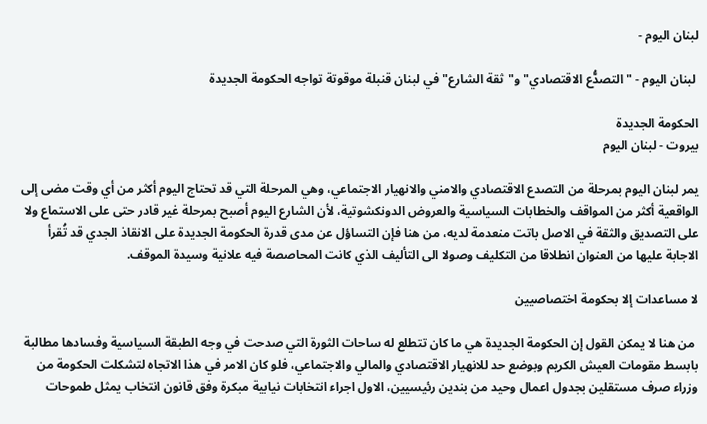لبنان اليوم -

 لبنان اليوم - "التصدُّع الاقتصادي" و"ثقة الشارع" في لبنان قنبلة موقوتة تواجه الحكومة الجديدة

الحكومة الجديدة
بيروت - لبنان اليوم

يمر لبنان اليوم بمرحلة من التصدع الاقتصادي والامني والانهيار الاجتماعي، وهي المرحلة التي قد تحتاج اليوم أكثر من أي وقت مضى إلى الواقعية أكثر من المواقف والخطابات السياسية والعروض الدونكشوتية، لأن الشارع اليوم أصبح بمرحلة غير قادر حتى على الاستماع ولا على التصديق والثقة في الاصل باتت منعدمة لديه، من هنا فإن التساؤل عن مدى قدرة الحكومة الجديدة على الانقاذ الجدي قد تُقرأ الاجابة عليها من العنوان انطلاقا من التكليف وصولا الى التأليف الذي كانت المحاصصة فيه علانية وسيدة الموقف.

لا مساعدات إلا بحكومة اختصاصيين

 من هنا لا يمكن القول إن الحكومة الجديدة هي ما كان تتطلع له ساحات الثورة التي صدحت في وجه الطبقة السياسية وفسادها مطالبة بابسط مقومات العيش الكريم وبوضع حد للانهيار الاقتصادي والمالي والاجتماعي، فلو كان الامر في هذا الاتجاه لتشكلت الحكومة من وزراء صرف مستقلين بجدول اعمال وحيد من بندين رئيسيين، الاول اجراء انتخابات نيابية مبكرة وفق قانون انتخاب يمثل طموحات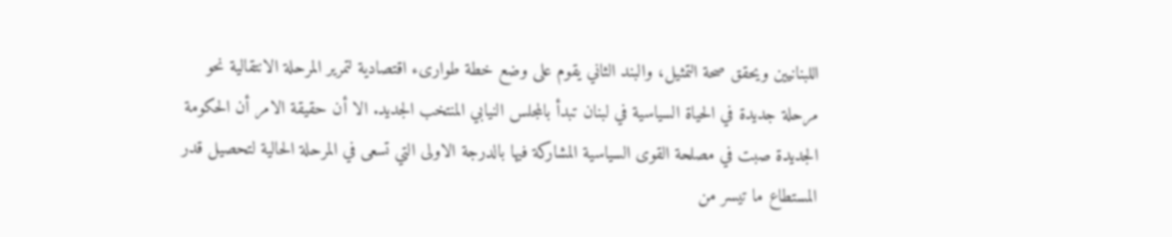اللبنانيين ويحقق صحة التمثيل، والبند الثاني يقوم على وضع خطة طوارىء اقتصادية لتمرير المرحلة الانتقالية نحو مرحلة جديدة في الحياة السياسية في لبنان تبدأ بالمجلس النيابي المنتخب الجديد. الا أن حقيقة الامر أن الحكومة الجديدة صبت في مصلحة القوى السياسية المشاركة فيها بالدرجة الاولى التي تسعى في المرحلة الحالية لتحصيل قدر المستطاع ما تيسر من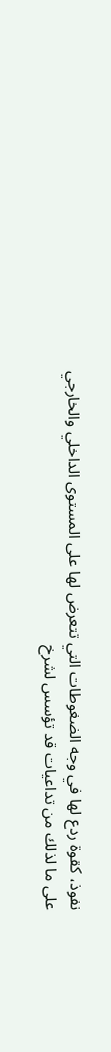نفوذ، كقوة ردع لها في وجه الضغوطات التي تتعرض لها على المستوى الداخلي والخارجي على ما لذلك من تداعيات قد تؤسس لشرخ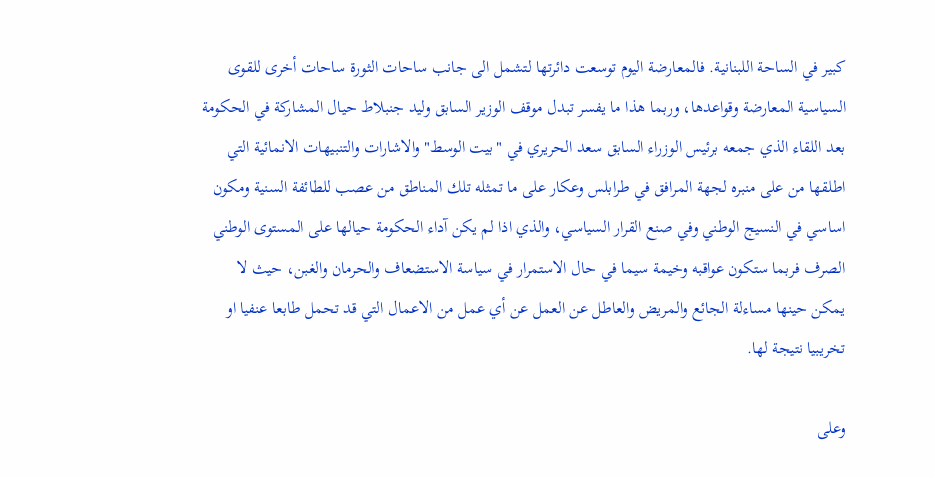كبير في الساحة اللبنانية. فالمعارضة اليوم توسعت دائرتها لتشمل الى جانب ساحات الثورة ساحات أخرى للقوى السياسية المعارضة وقواعدها، وربما هذا ما يفسر تبدل موقف الوزير السابق وليد جنبلاط حيال المشاركة في الحكومة بعد اللقاء الذي جمعه برئيس الوزراء السابق سعد الحريري في "بيت الوسط" والاشارات والتنبيهات الانمائية التي اطلقها من على منبره لجهة المرافق في طرابلس وعكار على ما تمثله تلك المناطق من عصب للطائفة السنية ومكون اساسي في النسيج الوطني وفي صنع القرار السياسي، والذي اذا لم يكن آداء الحكومة حيالها على المستوى الوطني الصرف فربما ستكون عواقبه وخيمة سيما في حال الاستمرار في سياسة الاستضعاف والحرمان والغبن، حيث لا يمكن حينها مساءلة الجائع والمريض والعاطل عن العمل عن أي عمل من الاعمال التي قد تحمل طابعا عنفيا او تخريبيا نتيجة لها.

وعلى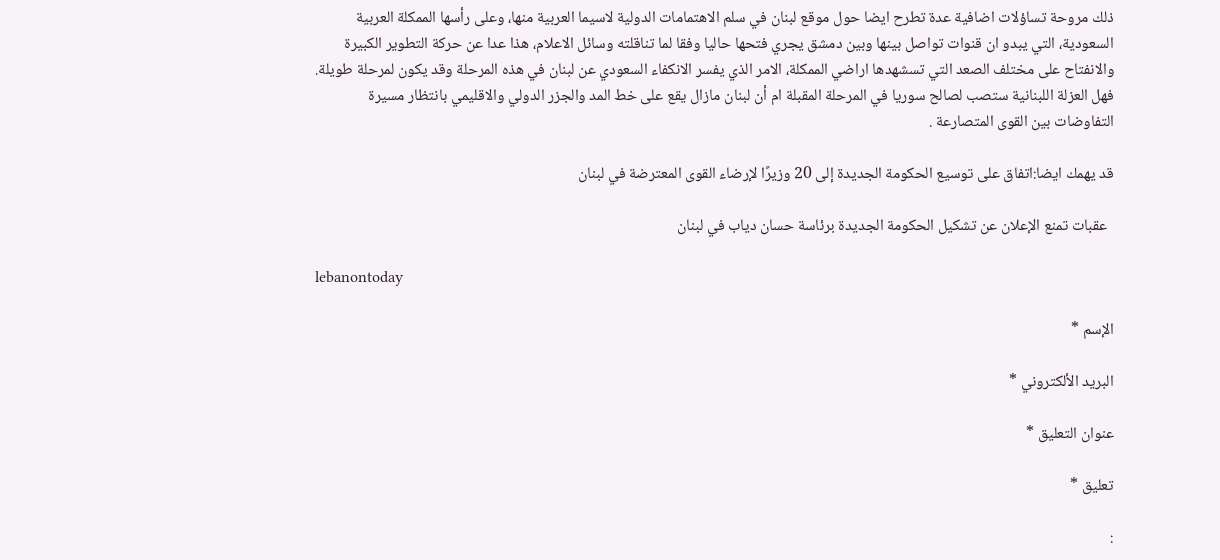ذلك مروحة تساؤلات اضافية عدة تطرح ايضا حول موقع لبنان في سلم الاهتمامات الدولية لاسيما العربية منها، وعلى رأسها الممكلة العربية السعودية، التي يبدو ان قنوات تواصل بينها وبين دمشق يجري فتحها حاليا وفقا لما تناقلته وسائل الاعلام، هذا عدا عن حركة التطوير الكبيرة والانفتاح على مختلف الصعد التي تسشهدها اراضي الممكلة، الامر الذي يفسر الانكفاء السعودي عن لبنان في هذه المرحلة وقد يكون لمرحلة طويلة. فهل العزلة اللبنانية ستصب لصالح سوريا في المرحلة المقبلة ام أن لبنان مازال يقع على خط المد والجزر الدولي والاقليمي بانتظار مسيرة التفاوضات بين القوى المتصارعة .

قد يهمك ايضا:اتفاق على توسيع الحكومة الجديدة إلى 20 وزيرًا لإرضاء القوى المعترضة في لبنان

  عقبات تمنع الإعلان عن تشكيل الحكومة الجديدة برئاسة حسان دياب في لبنان

lebanontoday

الإسم *

البريد الألكتروني *

عنوان التعليق *

تعليق *

: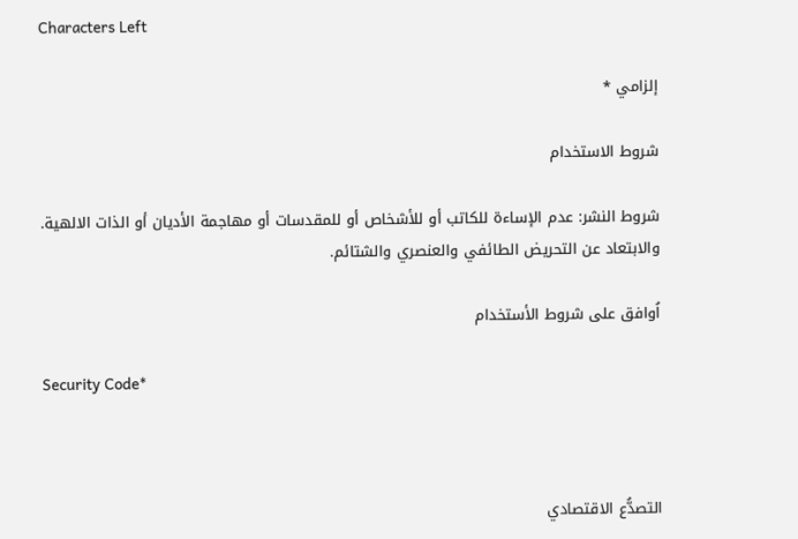Characters Left

إلزامي *

شروط الاستخدام

شروط النشر: عدم الإساءة للكاتب أو للأشخاص أو للمقدسات أو مهاجمة الأديان أو الذات الالهية. والابتعاد عن التحريض الطائفي والعنصري والشتائم.

اُوافق على شروط الأستخدام

Security Code*



التصدُّع الاقتصادي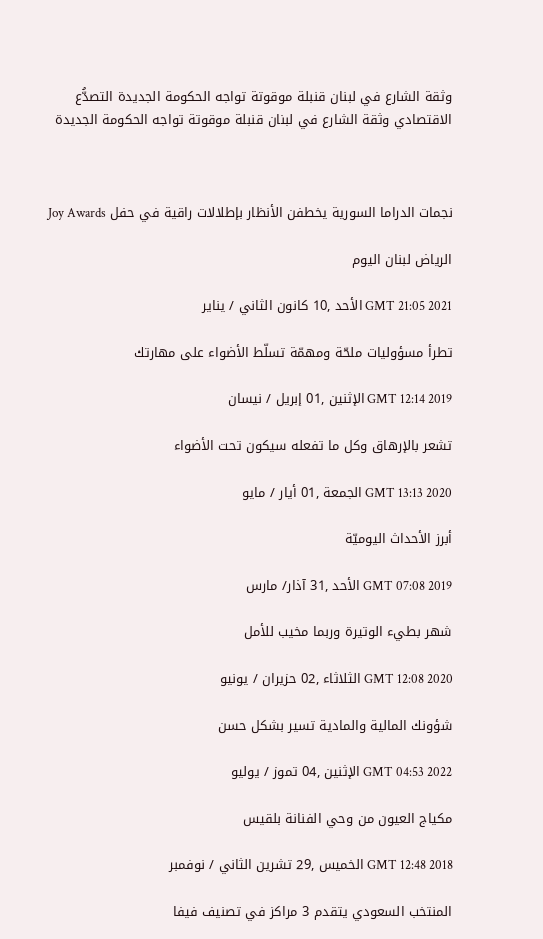وثقة الشارع في لبنان قنبلة موقوتة تواجه الحكومة الجديدة التصدُّع الاقتصادي وثقة الشارع في لبنان قنبلة موقوتة تواجه الحكومة الجديدة



نجمات الدراما السورية يخطفن الأنظار بإطلالات راقية في حفل Joy Awards

الرياض لبنان اليوم

GMT 21:05 2021 الأحد ,10 كانون الثاني / يناير

تطرأ مسؤوليات ملحّة ومهمّة تسلّط الأضواء على مهارتك

GMT 12:14 2019 الإثنين ,01 إبريل / نيسان

تشعر بالإرهاق وكل ما تفعله سيكون تحت الأضواء

GMT 13:13 2020 الجمعة ,01 أيار / مايو

أبرز الأحداث اليوميّة

GMT 07:08 2019 الأحد ,31 آذار/ مارس

شهر بطيء الوتيرة وربما مخيب للأمل

GMT 12:08 2020 الثلاثاء ,02 حزيران / يونيو

شؤونك المالية والمادية تسير بشكل حسن

GMT 04:53 2022 الإثنين ,04 تموز / يوليو

مكياج العيون من وحي الفنانة بلقيس

GMT 12:48 2018 الخميس ,29 تشرين الثاني / نوفمبر

المنتخب السعودي يتقدم 3 مراكز في تصنيف فيفا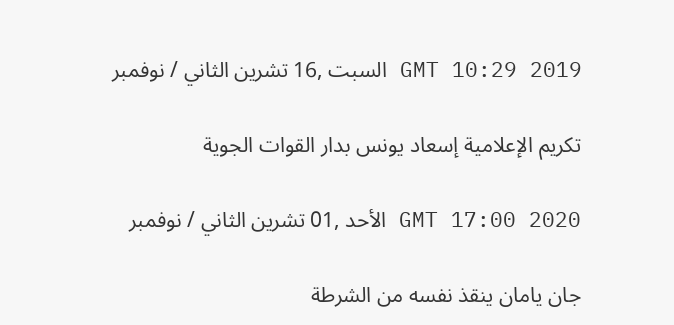GMT 10:29 2019 السبت ,16 تشرين الثاني / نوفمبر

تكريم الإعلامية إسعاد يونس بدار القوات الجوية

GMT 17:00 2020 الأحد ,01 تشرين الثاني / نوفمبر

جان يامان ينقذ نفسه من الشرطة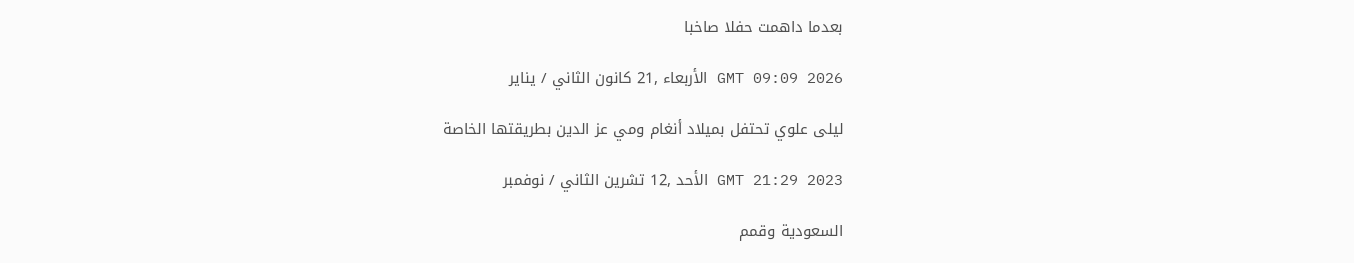بعدما داهمت حفلا صاخبا

GMT 09:09 2026 الأربعاء ,21 كانون الثاني / يناير

ليلى علوي تحتفل بميلاد أنغام ومي عز الدين بطريقتها الخاصة

GMT 21:29 2023 الأحد ,12 تشرين الثاني / نوفمبر

السعودية وقمم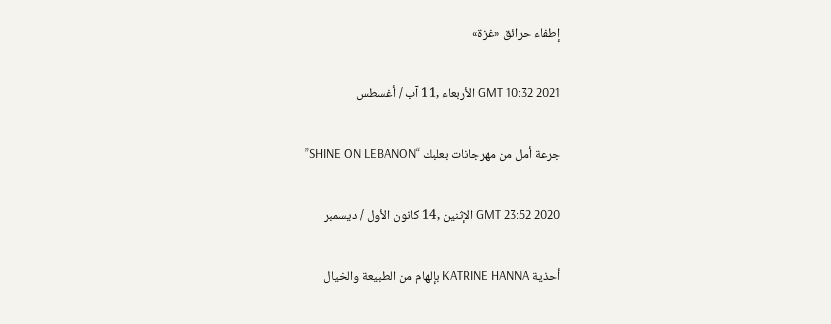إطفاء حرائق «غزة»

GMT 10:32 2021 الأربعاء ,11 آب / أغسطس

جرعة أمل من مهرجانات بعلبك “SHINE ON LEBANON”

GMT 23:52 2020 الإثنين ,14 كانون الأول / ديسمبر

أحذية KATRINE HANNA بإلهام من الطبيعة والخيال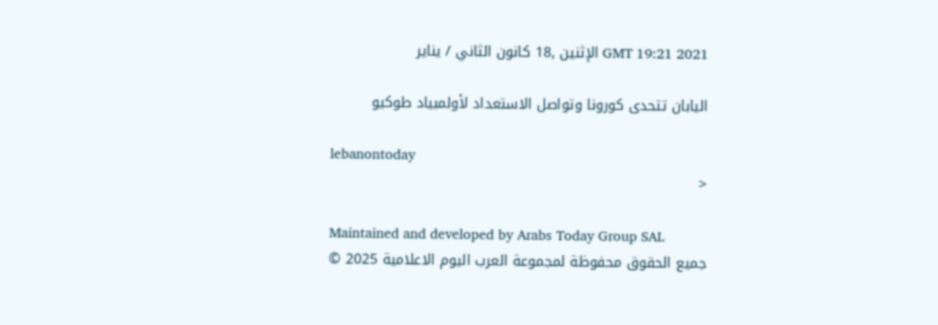GMT 19:21 2021 الإثنين ,18 كانون الثاني / يناير

اليابان تتحدى كورونا وتواصل الاستعداد لأولمبياد طوكيو

lebanontoday
<

Maintained and developed by Arabs Today Group SAL
جميع الحقوق محفوظة لمجموعة العرب اليوم الاعلامية 2025 ©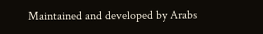Maintained and developed by Arabs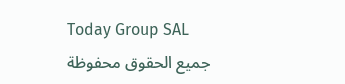Today Group SAL
جميع الحقوق محفوظة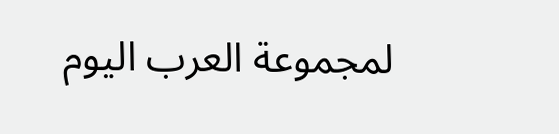لمجموعة العرب اليوم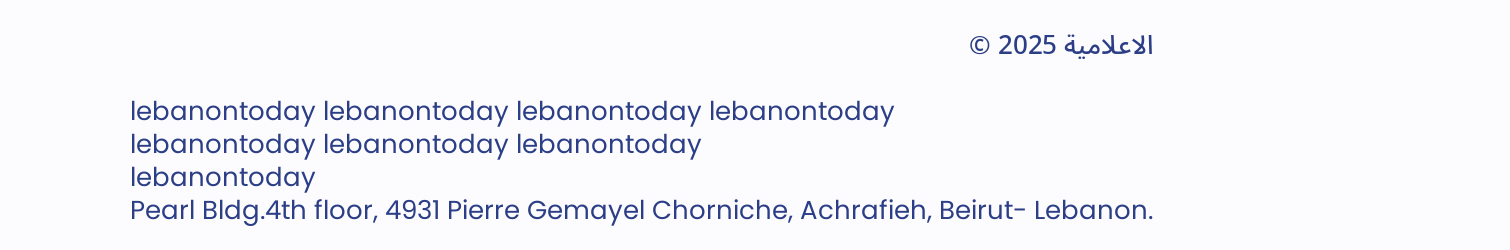الاعلامية 2025 ©

lebanontoday lebanontoday lebanontoday lebanontoday
lebanontoday lebanontoday lebanontoday
lebanontoday
Pearl Bldg.4th floor, 4931 Pierre Gemayel Chorniche, Achrafieh, Beirut- Lebanon.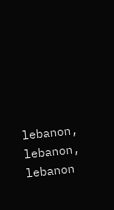lebanon, lebanon, lebanon